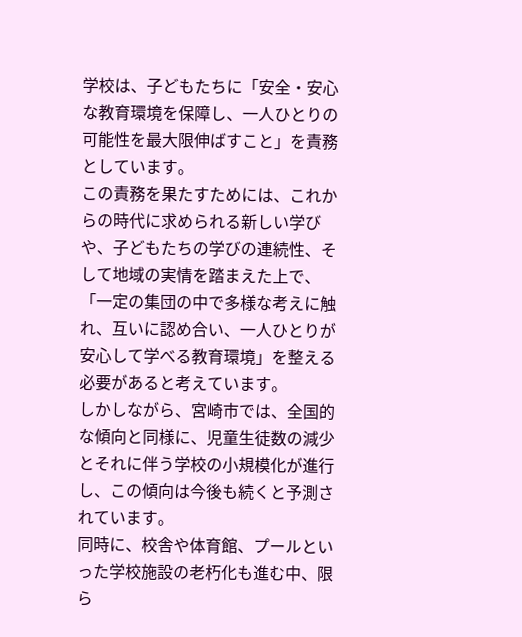学校は、子どもたちに「安全・安心な教育環境を保障し、一人ひとりの可能性を最大限伸ばすこと」を責務としています。
この責務を果たすためには、これからの時代に求められる新しい学びや、子どもたちの学びの連続性、そして地域の実情を踏まえた上で、「一定の集団の中で多様な考えに触れ、互いに認め合い、一人ひとりが安心して学べる教育環境」を整える必要があると考えています。
しかしながら、宮崎市では、全国的な傾向と同様に、児童生徒数の減少とそれに伴う学校の小規模化が進行し、この傾向は今後も続くと予測されています。
同時に、校舎や体育館、プールといった学校施設の老朽化も進む中、限ら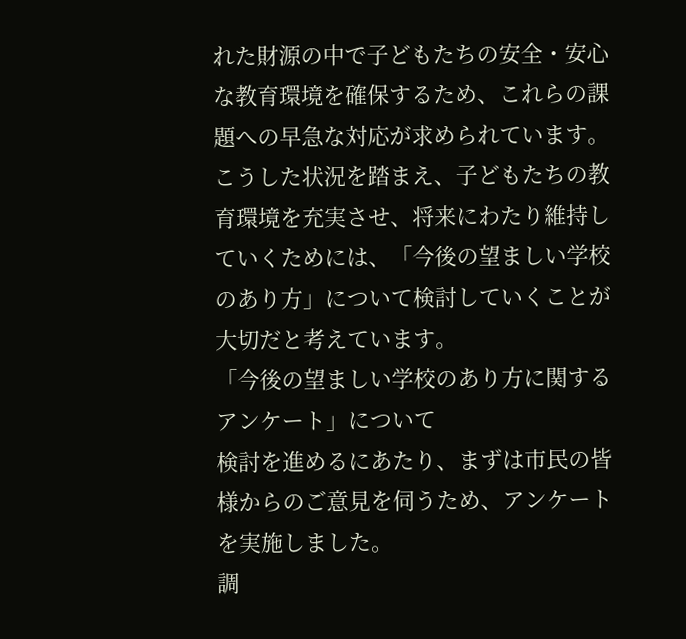れた財源の中で子どもたちの安全・安心な教育環境を確保するため、これらの課題への早急な対応が求められています。
こうした状況を踏まえ、子どもたちの教育環境を充実させ、将来にわたり維持していくためには、「今後の望ましい学校のあり方」について検討していくことが大切だと考えています。
「今後の望ましい学校のあり方に関するアンケート」について
検討を進めるにあたり、まずは市民の皆様からのご意見を伺うため、アンケートを実施しました。
調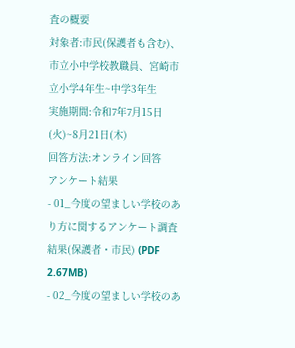査の概要
対象者:市民(保護者も含む)、市立小中学校教職員、宮崎市立小学4年生~中学3年生
実施期間:令和7年7月15日(火)~8月21日(木)
回答方法:オンライン回答
アンケート結果
- 01_今度の望ましい学校のあり方に関するアンケート調査結果(保護者・市民) (PDF 2.67MB)
- 02_今度の望ましい学校のあ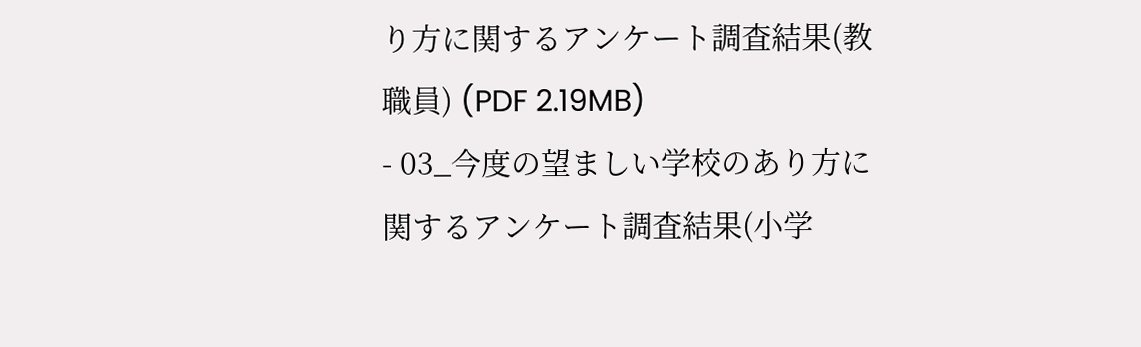り方に関するアンケート調査結果(教職員) (PDF 2.19MB)
- 03_今度の望ましい学校のあり方に関するアンケート調査結果(小学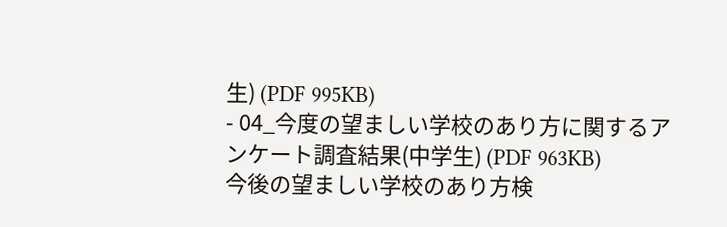生) (PDF 995KB)
- 04_今度の望ましい学校のあり方に関するアンケート調査結果(中学生) (PDF 963KB)
今後の望ましい学校のあり方検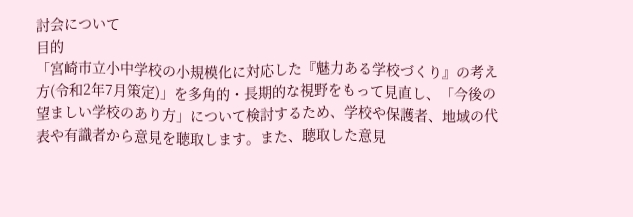討会について
目的
「宮崎市立小中学校の小規模化に対応した『魅力ある学校づくり』の考え方(令和2年7月策定)」を多角的・長期的な視野をもって見直し、「今後の望ましい学校のあり方」について検討するため、学校や保護者、地域の代表や有識者から意見を聴取します。また、聴取した意見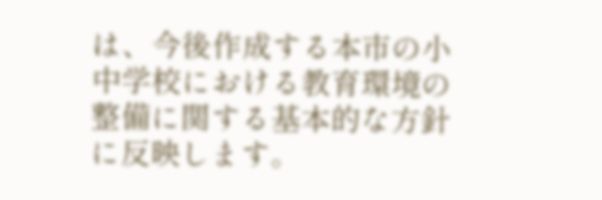は、今後作成する本市の小中学校における教育環境の整備に関する基本的な方針に反映します。